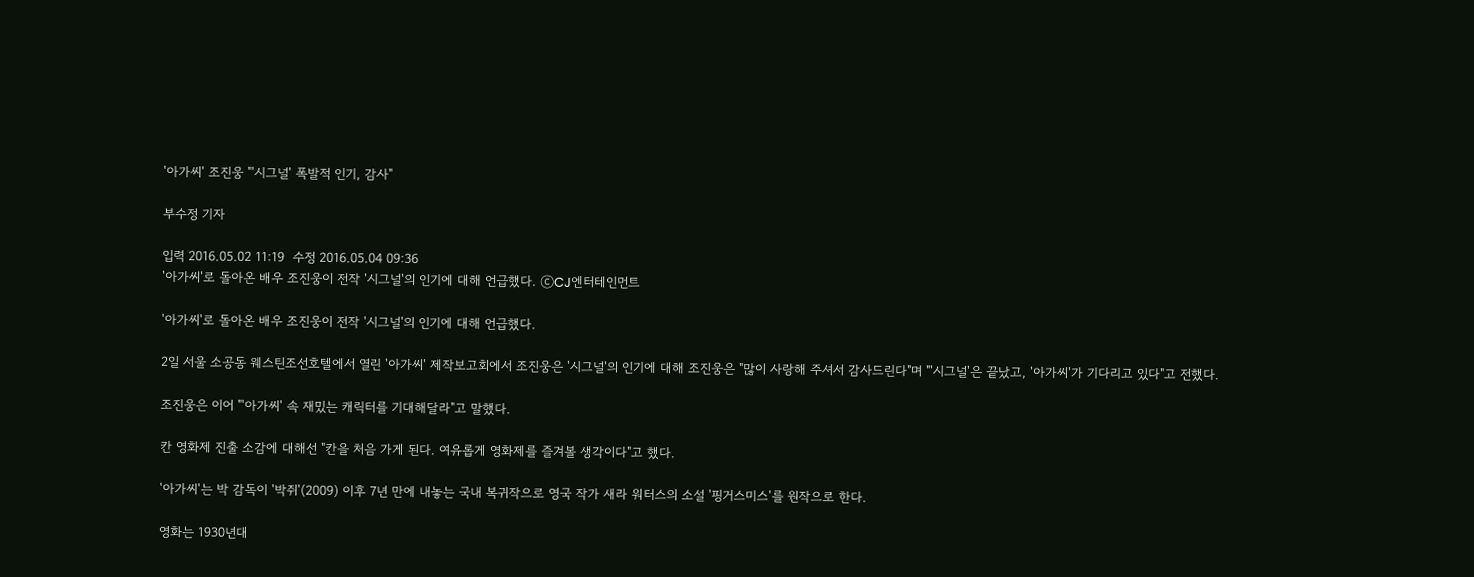'아가씨' 조진웅 "'시그널' 폭발적 인기, 감사"

부수정 기자

입력 2016.05.02 11:19  수정 2016.05.04 09:36
'아가씨'로 돌아온 배우 조진웅이 전작 '시그널'의 인기에 대해 언급했다. ⓒCJ엔터테인먼트

'아가씨'로 돌아온 배우 조진웅이 전작 '시그널'의 인기에 대해 언급했다.

2일 서울 소공동 웨스틴조선호텔에서 열린 '아가씨' 제작보고회에서 조진웅은 '시그널'의 인기에 대해 조진웅은 "많이 사랑해 주셔서 감사드린다"며 "'시그널'은 끝났고, '아가씨'가 기다리고 있다"고 전했다.

조진웅은 이어 "'아가씨' 속 재밌는 캐릭터를 기대해달라"고 말했다.

칸 영화제 진출 소감에 대해선 "칸을 처음 가게 된다. 여유롭게 영화제를 즐겨볼 생각이다"고 했다.

'아가씨'는 박 감독이 '박쥐'(2009) 이후 7년 만에 내놓는 국내 복귀작으로 영국 작가 새라 워터스의 소설 '핑거스미스'를 원작으로 한다.

영화는 1930년대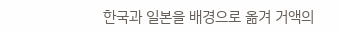한국과 일본을 배경으로 옮겨 거액의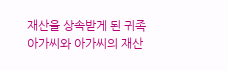재산을 상속받게 된 귀족 아가씨와 아가씨의 재산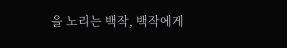을 노리는 백작, 백작에게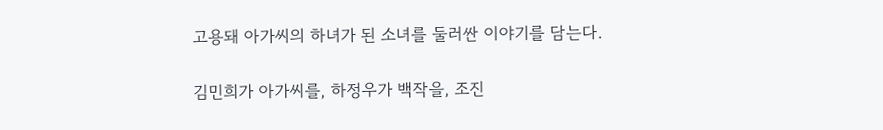고용돼 아가씨의 하녀가 된 소녀를 둘러싼 이야기를 담는다.

김민희가 아가씨를, 하정우가 백작을, 조진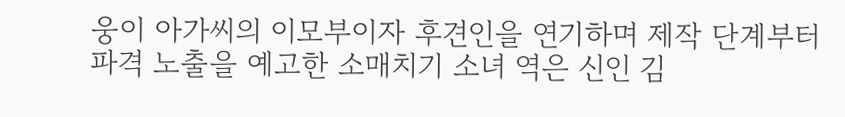웅이 아가씨의 이모부이자 후견인을 연기하며 제작 단계부터 파격 노출을 예고한 소매치기 소녀 역은 신인 김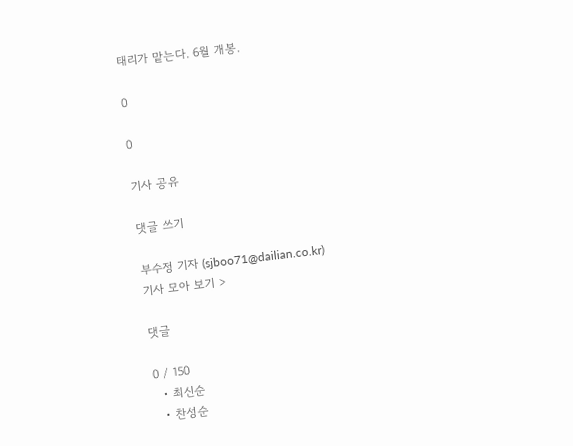태리가 맡는다. 6월 개봉.

0

0

기사 공유

댓글 쓰기

부수정 기자 (sjboo71@dailian.co.kr)
기사 모아 보기 >

댓글

0 / 150
  • 최신순
  • 찬성순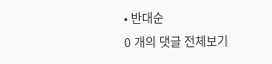• 반대순
0 개의 댓글 전체보기